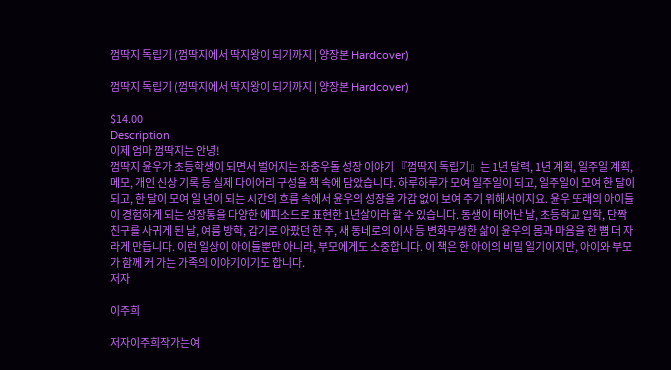껌딱지 독립기 (껌딱지에서 딱지왕이 되기까지 | 양장본 Hardcover)

껌딱지 독립기 (껌딱지에서 딱지왕이 되기까지 | 양장본 Hardcover)

$14.00
Description
이제 엄마 껌딱지는 안녕!
껌딱지 윤우가 초등학생이 되면서 벌어지는 좌충우돌 성장 이야기 『껌딱지 독립기』는 1년 달력, 1년 계획, 일주일 계획, 메모, 개인 신상 기록 등 실제 다이어리 구성을 책 속에 담았습니다. 하루하루가 모여 일주일이 되고, 일주일이 모여 한 달이 되고, 한 달이 모여 일 년이 되는 시간의 흐름 속에서 윤우의 성장을 가감 없이 보여 주기 위해서이지요. 윤우 또래의 아이들이 경험하게 되는 성장통을 다양한 에피소드로 표현한 1년살이라 할 수 있습니다. 동생이 태어난 날, 초등학교 입학, 단짝 친구를 사귀게 된 날, 여름 방학, 감기로 아팠던 한 주, 새 동네로의 이사 등 변화무쌍한 삶이 윤우의 몸과 마음을 한 뼘 더 자라게 만듭니다. 이런 일상이 아이들뿐만 아니라, 부모에게도 소중합니다. 이 책은 한 아이의 비밀 일기이지만, 아이와 부모가 함께 커 가는 가족의 이야기이기도 합니다.
저자

이주희

저자이주희작가는여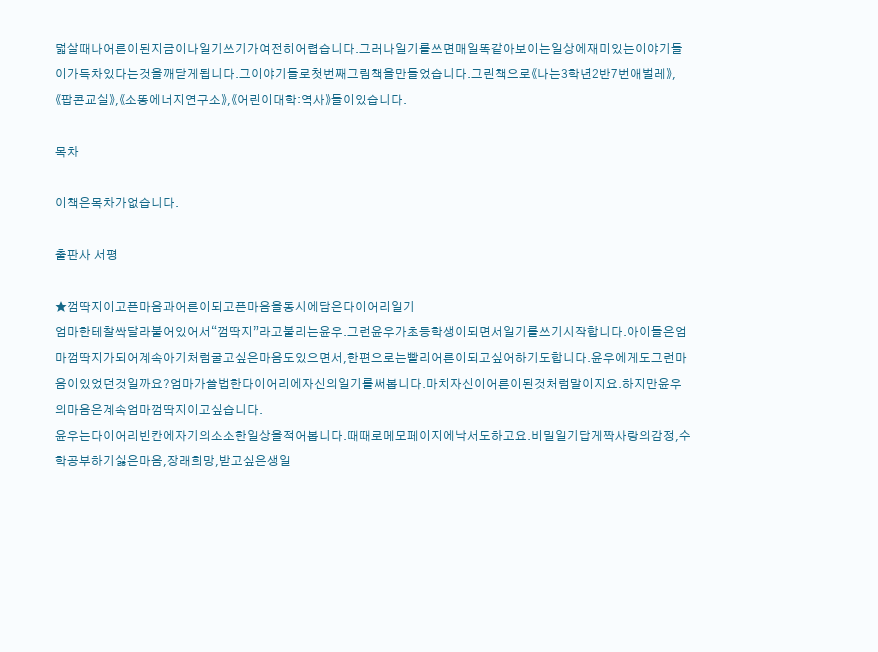덟살때나어른이된지금이나일기쓰기가여전히어렵습니다.그러나일기를쓰면매일똑같아보이는일상에재미있는이야기들이가득차있다는것을깨닫게됩니다.그이야기들로첫번째그림책을만들었습니다.그린책으로《나는3학년2반7번애벌레》,《팝콘교실》,《소똥에너지연구소》,《어린이대학:역사》들이있습니다.

목차

이책은목차가없습니다.

출판사 서평

★껌딱지이고픈마음과어른이되고픈마음을동시에담은다이어리일기
엄마한테찰싹달라붙어있어서“껌딱지”라고불리는윤우.그런윤우가초등학생이되면서일기를쓰기시작합니다.아이들은엄마껌딱지가되어계속아기처럼굴고싶은마음도있으면서,한편으로는빨리어른이되고싶어하기도합니다.윤우에게도그런마음이있었던것일까요?엄마가쓸법한다이어리에자신의일기를써봅니다.마치자신이어른이된것처럼말이지요.하지만윤우의마음은계속엄마껌딱지이고싶습니다.
윤우는다이어리빈칸에자기의소소한일상을적어봅니다.때때로메모페이지에낙서도하고요.비밀일기답게짝사랑의감정,수학공부하기싫은마음,장래희망,받고싶은생일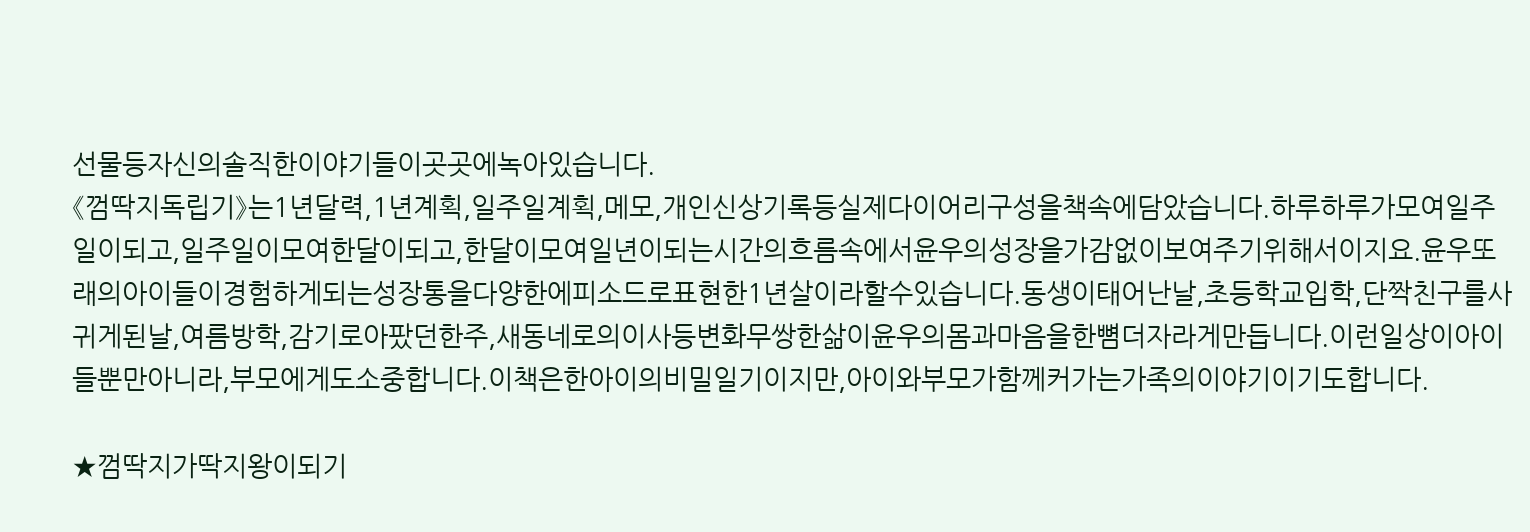선물등자신의솔직한이야기들이곳곳에녹아있습니다.
《껌딱지독립기》는1년달력,1년계획,일주일계획,메모,개인신상기록등실제다이어리구성을책속에담았습니다.하루하루가모여일주일이되고,일주일이모여한달이되고,한달이모여일년이되는시간의흐름속에서윤우의성장을가감없이보여주기위해서이지요.윤우또래의아이들이경험하게되는성장통을다양한에피소드로표현한1년살이라할수있습니다.동생이태어난날,초등학교입학,단짝친구를사귀게된날,여름방학,감기로아팠던한주,새동네로의이사등변화무쌍한삶이윤우의몸과마음을한뼘더자라게만듭니다.이런일상이아이들뿐만아니라,부모에게도소중합니다.이책은한아이의비밀일기이지만,아이와부모가함께커가는가족의이야기이기도합니다.

★껌딱지가딱지왕이되기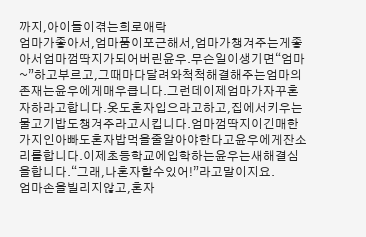까지,아이들이겪는희로애락
엄마가좋아서,엄마품이포근해서,엄마가챙겨주는게좋아서엄마껌딱지가되어버린윤우.무슨일이생기면“엄마~”하고부르고,그때마다달려와척척해결해주는엄마의존재는윤우에게매우큽니다.그런데이제엄마가자꾸혼자하라고합니다.옷도혼자입으라고하고,집에서키우는물고기밥도챙겨주라고시킵니다.엄마껌딱지이긴매한가지인아빠도혼자밥먹을줄알아야한다고윤우에게잔소리를합니다.이제초등학교에입학하는윤우는새해결심을합니다.“그래,나혼자할수있어!”라고말이지요.
엄마손을빌리지않고,혼자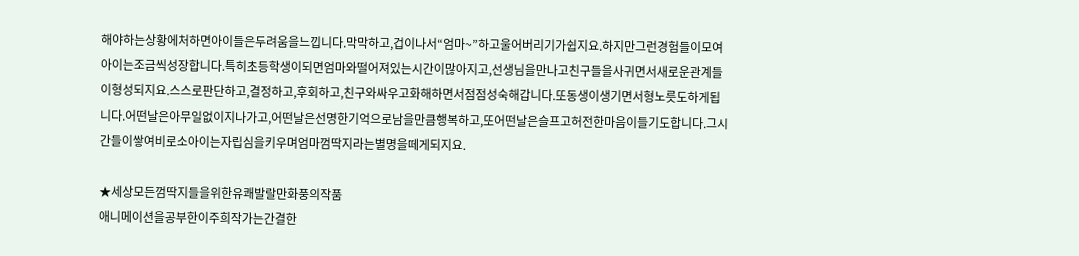해야하는상황에처하면아이들은두려움을느낍니다.막막하고,겁이나서“엄마~”하고울어버리기가쉽지요.하지만그런경험들이모여아이는조금씩성장합니다.특히초등학생이되면엄마와떨어져있는시간이많아지고,선생님을만나고친구들을사귀면서새로운관계들이형성되지요.스스로판단하고,결정하고,후회하고,친구와싸우고화해하면서점점성숙해갑니다.또동생이생기면서형노릇도하게됩니다.어떤날은아무일없이지나가고,어떤날은선명한기억으로남을만큼행복하고,또어떤날은슬프고허전한마음이들기도합니다.그시간들이쌓여비로소아이는자립심을키우며엄마껌딱지라는별명을떼게되지요.

★세상모든껌딱지들을위한유쾌발랄만화풍의작품
애니메이션을공부한이주희작가는간결한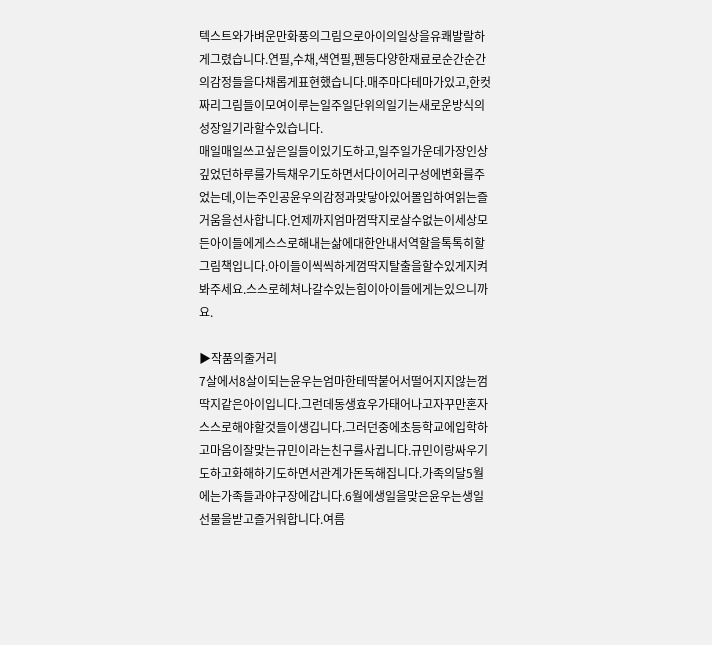텍스트와가벼운만화풍의그림으로아이의일상을유쾌발랄하게그렸습니다.연필,수채,색연필,펜등다양한재료로순간순간의감정들을다채롭게표현했습니다.매주마다테마가있고,한컷짜리그림들이모여이루는일주일단위의일기는새로운방식의성장일기라할수있습니다.
매일매일쓰고싶은일들이있기도하고,일주일가운데가장인상깊었던하루를가득채우기도하면서다이어리구성에변화를주었는데,이는주인공윤우의감정과맞닿아있어몰입하여읽는즐거움을선사합니다.언제까지엄마껌딱지로살수없는이세상모든아이들에게스스로해내는삶에대한안내서역할을톡톡히할그림책입니다.아이들이씩씩하게껌딱지탈출을할수있게지켜봐주세요.스스로헤쳐나갈수있는힘이아이들에게는있으니까요.

▶작품의줄거리
7살에서8살이되는윤우는엄마한테딱붙어서떨어지지않는껌딱지같은아이입니다.그런데동생효우가태어나고자꾸만혼자스스로해야할것들이생깁니다.그러던중에초등학교에입학하고마음이잘맞는규민이라는친구를사귑니다.규민이랑싸우기도하고화해하기도하면서관계가돈독해집니다.가족의달5월에는가족들과야구장에갑니다.6월에생일을맞은윤우는생일선물을받고즐거워합니다.여름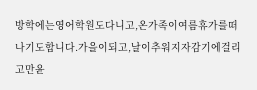방학에는영어학원도다니고,온가족이여름휴가를떠나기도합니다.가을이되고,날이추워지자감기에걸리고만윤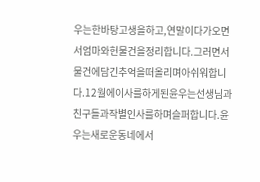우는한바탕고생을하고,연말이다가오면서엄마와헌물건을정리합니다.그러면서물건에담긴추억을떠올리며아쉬워합니다.12월에이사를하게된윤우는선생님과친구들과작별인사를하며슬퍼합니다.윤우는새로운동네에서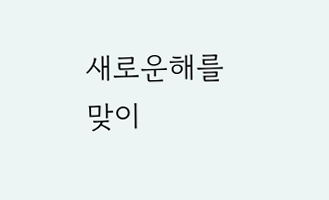새로운해를맞이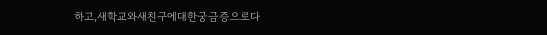하고,새학교와새친구에대한궁금증으로다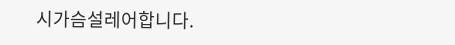시가슴설레어합니다.